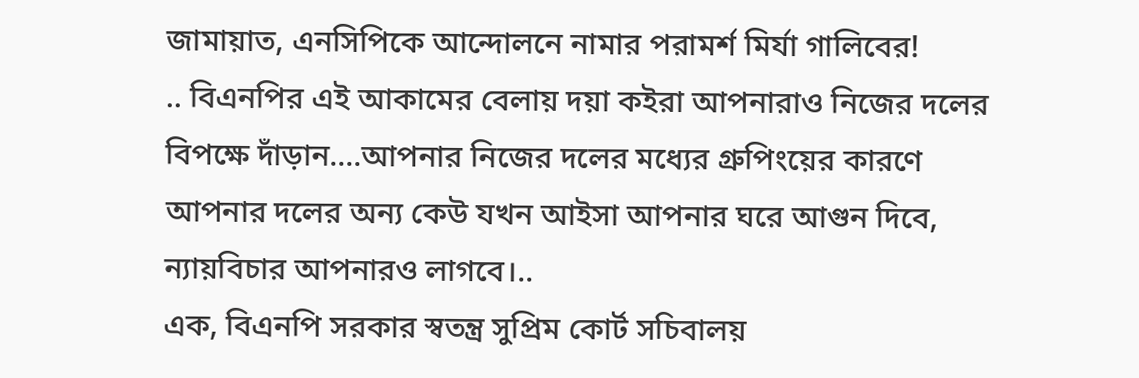জামায়াত, এনসিপিকে আন্দোলনে নামার পরামর্শ মির্যা গালিবের!
.. বিএনপির এই আকামের বেলায় দয়া কইরা আপনারাও নিজের দলের বিপক্ষে দাঁড়ান....আপনার নিজের দলের মধ্যের গ্রুপিংয়ের কারণে আপনার দলের অন্য কেউ যখন আইসা আপনার ঘরে আগুন দিবে, ন্যায়বিচার আপনারও লাগবে।..
এক, বিএনপি সরকার স্বতন্ত্র সুপ্রিম কোর্ট সচিবালয়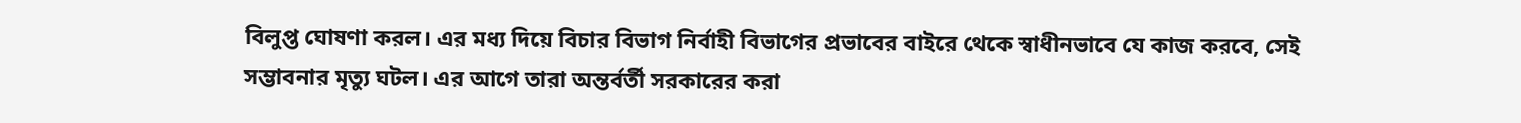বিলুপ্ত ঘোষণা করল। এর মধ্য দিয়ে বিচার বিভাগ নির্বাহী বিভাগের প্রভাবের বাইরে থেকে স্বাধীনভাবে যে কাজ করবে, সেই সম্ভাবনার মৃত্যু ঘটল। এর আগে তারা অন্তর্বর্তী সরকারের করা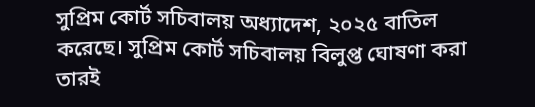সুপ্রিম কোর্ট সচিবালয় অধ্যাদেশ, ২০২৫ বাতিল করেছে। সুপ্রিম কোর্ট সচিবালয় বিলুপ্ত ঘোষণা করা তারই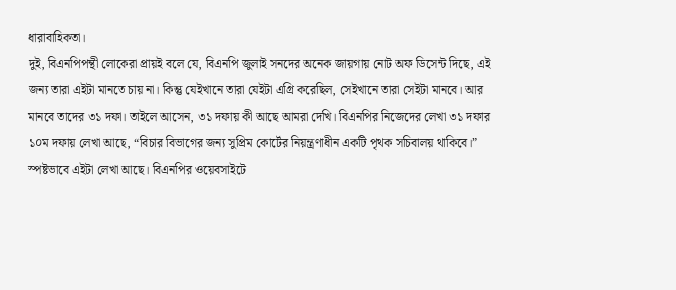ধারাবাহিকতা।
দুই, বিএনপিপন্থী লোকেরা প্রায়ই বলে যে, বিএনপি জুলাই সনদের অনেক জায়গায় নোট অফ ডিসেন্ট দিছে, এই জন্য তারা এইটা মানতে চায় না। কিন্তু যেইখানে তারা যেইটা এগ্রি করেছিল, সেইখানে তারা সেইটা মানবে। আর মানবে তাদের ৩১ দফা। তাইলে আসেন, ৩১ দফায় কী আছে আমরা দেখি। বিএনপির নিজেদের লেখা ৩১ দফার ১০ম দফায় লেখা আছে, “বিচার বিভাগের জন্য সুপ্রিম কোর্টের নিয়ন্ত্রণাধীন একটি পৃথক সচিবালয় থাকিবে।” স্পষ্টভাবে এইটা লেখা আছে। বিএনপির ওয়েবসাইটে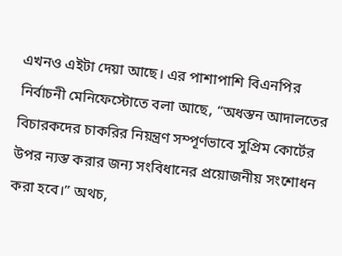এখনও এইটা দেয়া আছে। এর পাশাপাশি বিএনপির নির্বাচনী মেনিফেস্টোতে বলা আছে, “অধস্তন আদালতের বিচারকদের চাকরির নিয়ন্ত্রণ সম্পূর্ণভাবে সুপ্রিম কোর্টের উপর ন্যস্ত করার জন্য সংবিধানের প্রয়োজনীয় সংশোধন করা হবে।” অথচ,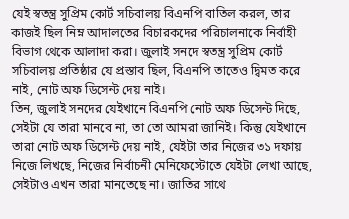যেই স্বতন্ত্র সুপ্রিম কোর্ট সচিবালয় বিএনপি বাতিল করল, তার কাজই ছিল নিম্ন আদালতের বিচারকদের পরিচালনাকে নির্বাহী বিভাগ থেকে আলাদা করা। জুলাই সনদে স্বতন্ত্র সুপ্রিম কোর্ট সচিবালয় প্রতিষ্ঠার যে প্রস্তাব ছিল, বিএনপি তাতেও দ্বিমত করে নাই, নোট অফ ডিসেন্ট দেয় নাই।
তিন, জুলাই সনদের যেইখানে বিএনপি নোট অফ ডিসেন্ট দিছে, সেইটা যে তারা মানবে না, তা তো আমরা জানিই। কিন্তু যেইখানে তারা নোট অফ ডিসেন্ট দেয় নাই, যেইটা তার নিজের ৩১ দফায় নিজে লিখছে, নিজের নির্বাচনী মেনিফেস্টোতে যেইটা লেখা আছে, সেইটাও এখন তারা মানতেছে না। জাতির সাথে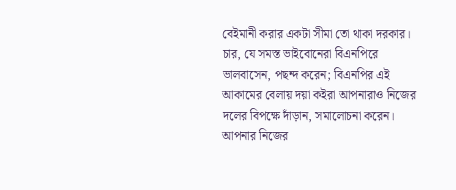বেইমানী করার একটা সীমা তো থাকা দরকার।
চার, যে সমস্ত ভাইবোনেরা বিএনপিরে ভালবাসেন, পছন্দ করেন; বিএনপির এই আকামের বেলায় দয়া কইরা আপনারাও নিজের দলের বিপক্ষে দাঁড়ান, সমালোচনা করেন। আপনার নিজের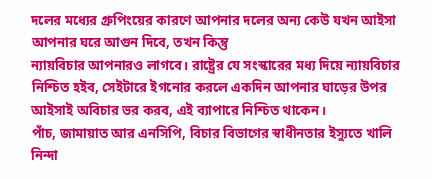দলের মধ্যের গ্রুপিংয়ের কারণে আপনার দলের অন্য কেউ যখন আইসা আপনার ঘরে আগুন দিবে, তখন কিন্তু
ন্যায়বিচার আপনারও লাগবে। রাষ্ট্রের যে সংস্কারের মধ্য দিয়ে ন্যায়বিচার নিশ্চিত হইব, সেইটারে ইগনোর করলে একদিন আপনার ঘাড়ের উপর আইসাই অবিচার ভর করব, এই ব্যাপারে নিশ্চিত থাকেন।
পাঁচ, জামায়াত আর এনসিপি, বিচার বিভাগের স্বাধীনতার ইস্যুতে খালি নিন্দা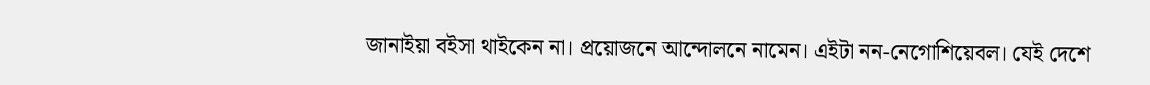জানাইয়া বইসা থাইকেন না। প্রয়োজনে আন্দোলনে নামেন। এইটা নন-নেগোশিয়েবল। যেই দেশে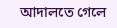আদালতে গেলে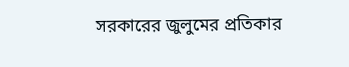সরকারের জুলুমের প্রতিকার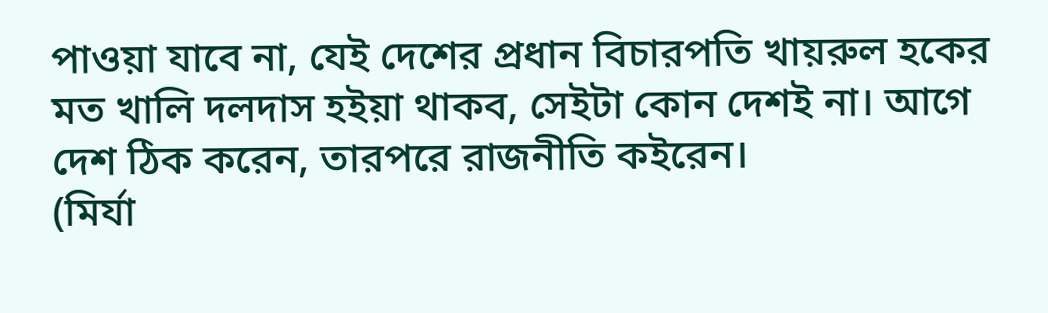পাওয়া যাবে না, যেই দেশের প্রধান বিচারপতি খায়রুল হকের মত খালি দলদাস হইয়া থাকব, সেইটা কোন দেশই না। আগে দেশ ঠিক করেন, তারপরে রাজনীতি কইরেন।
(মির্যা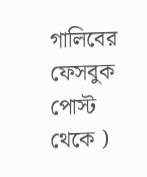গালিবের ফেসবুক পোস্ট থেকে )